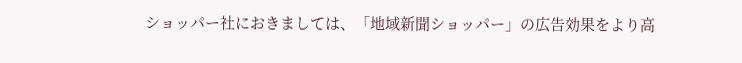ショッパー社におきましては、「地域新聞ショッパー」の広告効果をより高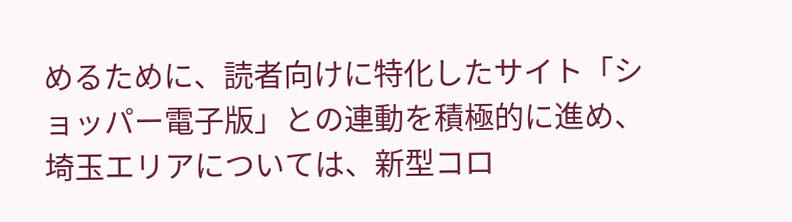めるために、読者向けに特化したサイト「ショッパー電子版」との連動を積極的に進め、埼玉エリアについては、新型コロ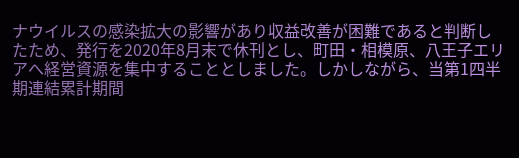ナウイルスの感染拡大の影響があり収益改善が困難であると判断したため、発行を2020年8月末で休刊とし、町田・相模原、八王子エリアへ経営資源を集中することとしました。しかしながら、当第1四半期連結累計期間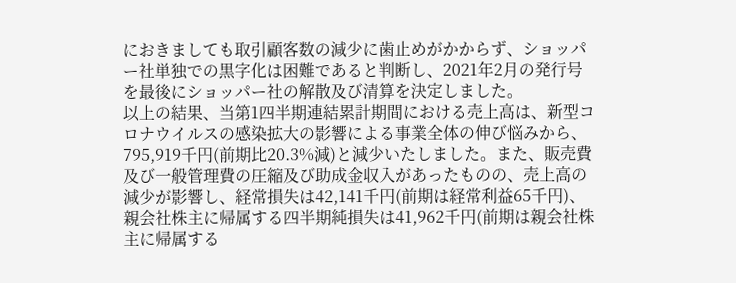におきましても取引顧客数の減少に歯止めがかからず、ショッパー社単独での黒字化は困難であると判断し、2021年2月の発行号を最後にショッパー社の解散及び清算を決定しました。
以上の結果、当第1四半期連結累計期間における売上高は、新型コロナウイルスの感染拡大の影響による事業全体の伸び悩みから、795,919千円(前期比20.3%減)と減少いたしました。また、販売費及び一般管理費の圧縮及び助成金収入があったものの、売上高の減少が影響し、経常損失は42,141千円(前期は経常利益65千円)、親会社株主に帰属する四半期純損失は41,962千円(前期は親会社株主に帰属する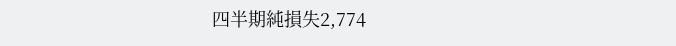四半期純損失2,774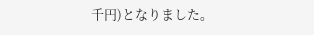千円)となりました。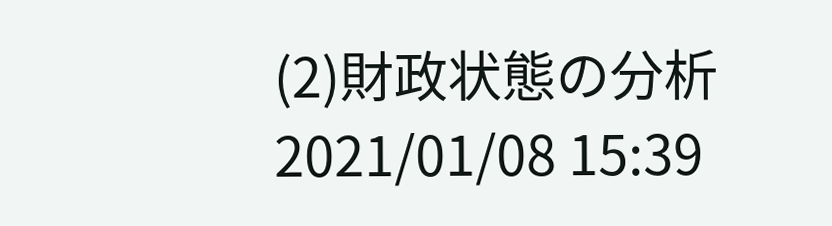(2)財政状態の分析
2021/01/08 15:39